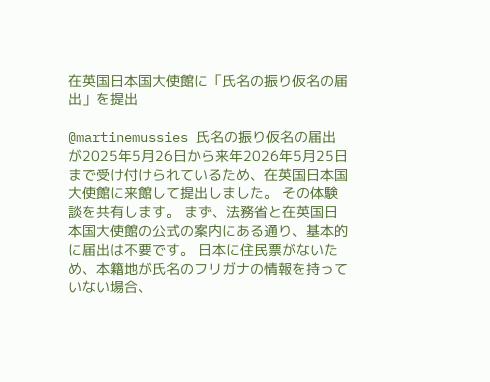在英国日本国大使館に「氏名の振り仮名の届出」を提出

@martinemussies 氏名の振り仮名の届出が2025年5月26日から来年2026年5月25日まで受け付けられているため、在英国日本国大使館に来館して提出しました。 その体験談を共有します。 まず、法務省と在英国日本国大使館の公式の案内にある通り、基本的に届出は不要です。 日本に住民票がないため、本籍地が氏名のフリガナの情報を持っていない場合、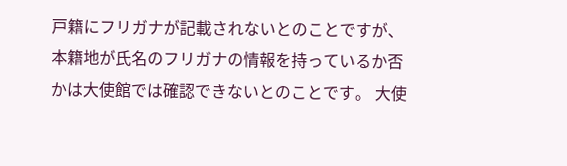戸籍にフリガナが記載されないとのことですが、本籍地が氏名のフリガナの情報を持っているか否かは大使館では確認できないとのことです。 大使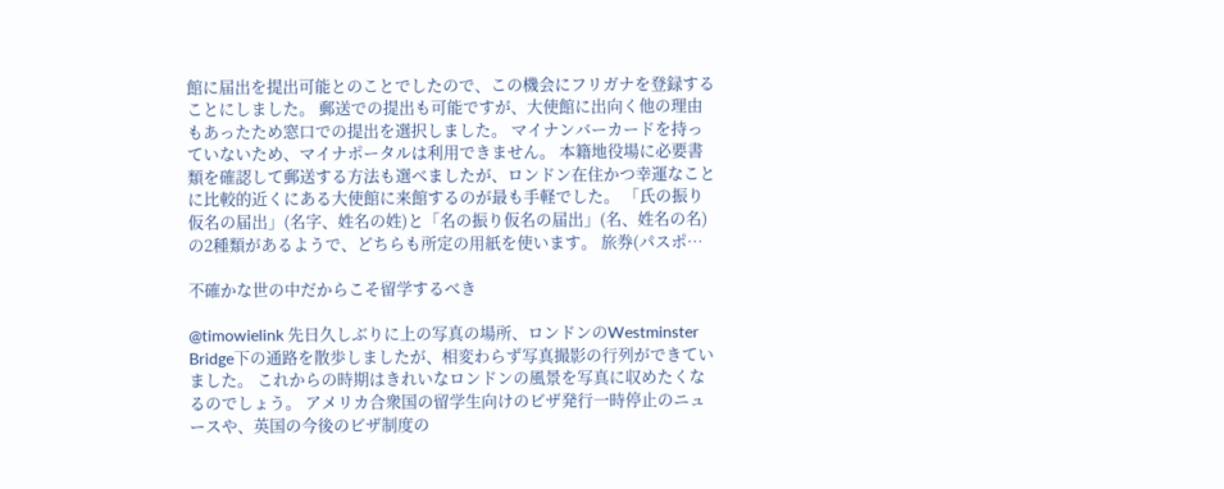館に届出を提出可能とのことでしたので、この機会にフリガナを登録することにしました。 郵送での提出も可能ですが、大使館に出向く他の理由もあったため窓口での提出を選択しました。 マイナンバーカードを持っていないため、マイナポータルは利用できません。 本籍地役場に必要書類を確認して郵送する方法も選べましたが、ロンドン在住かつ幸運なことに比較的近くにある大使館に来館するのが最も手軽でした。 「氏の振り仮名の届出」(名字、姓名の姓)と「名の振り仮名の届出」(名、姓名の名)の2種類があるようで、どちらも所定の用紙を使います。 旅券(パスポ…

不確かな世の中だからこそ留学するべき

@timowielink 先日久しぶりに上の写真の場所、ロンドンのWestminster Bridge下の通路を散歩しましたが、相変わらず写真撮影の行列ができていました。 これからの時期はきれいなロンドンの風景を写真に収めたくなるのでしょう。 アメリカ合衆国の留学生向けのビザ発行一時停止のニュースや、英国の今後のビザ制度の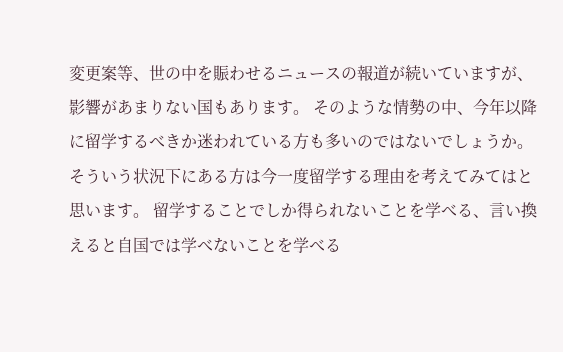変更案等、世の中を賑わせるニュースの報道が続いていますが、影響があまりない国もあります。 そのような情勢の中、今年以降に留学するべきか迷われている方も多いのではないでしょうか。 そういう状況下にある方は今一度留学する理由を考えてみてはと思います。 留学することでしか得られないことを学べる、言い換えると自国では学べないことを学べる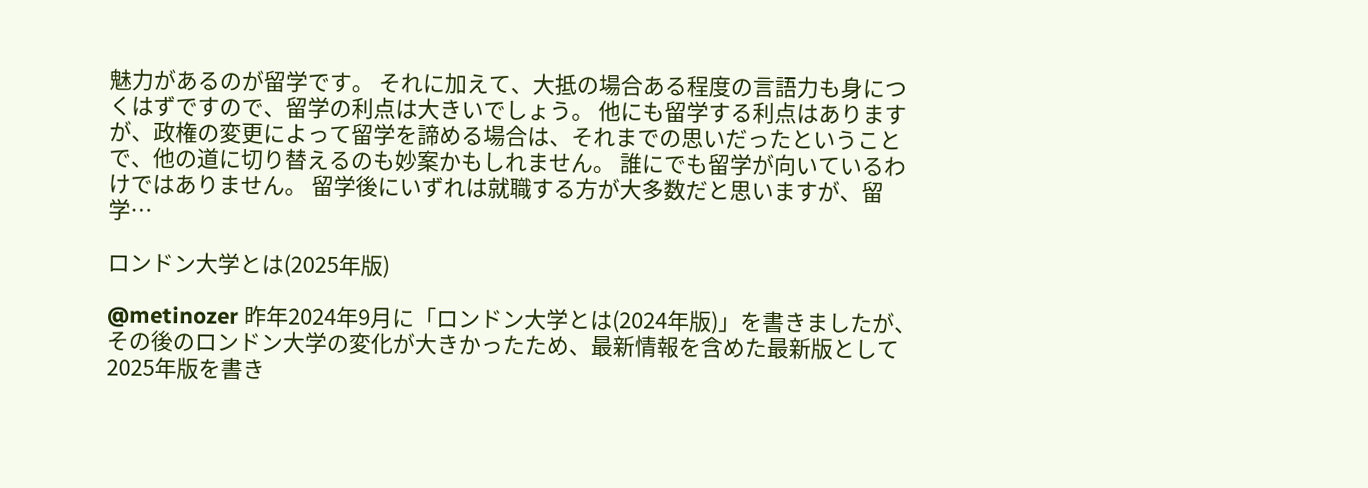魅力があるのが留学です。 それに加えて、大抵の場合ある程度の言語力も身につくはずですので、留学の利点は大きいでしょう。 他にも留学する利点はありますが、政権の変更によって留学を諦める場合は、それまでの思いだったということで、他の道に切り替えるのも妙案かもしれません。 誰にでも留学が向いているわけではありません。 留学後にいずれは就職する方が大多数だと思いますが、留学…

ロンドン大学とは(2025年版)

@metinozer 昨年2024年9月に「ロンドン大学とは(2024年版)」を書きましたが、その後のロンドン大学の変化が大きかったため、最新情報を含めた最新版として2025年版を書き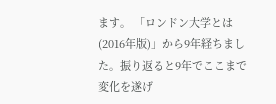ます。 「ロンドン大学とは(2016年版)」から9年経ちました。振り返ると9年でここまで変化を遂げ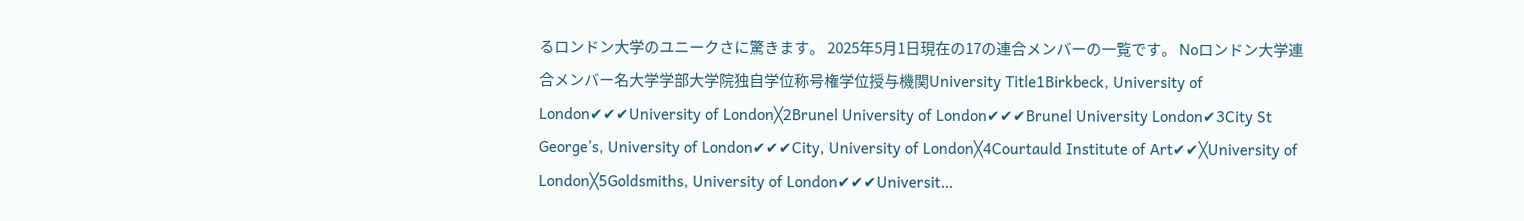るロンドン大学のユニークさに驚きます。 2025年5月1日現在の17の連合メンバーの一覧です。 Noロンドン大学連合メンバー名大学学部大学院独自学位称号権学位授与機関University Title1Birkbeck, University of London✔✔✔University of London╳2Brunel University of London✔✔✔Brunel University London✔3City St George’s, University of London✔✔✔City, University of London╳4Courtauld Institute of Art✔✔╳University of London╳5Goldsmiths, University of London✔✔✔Universit…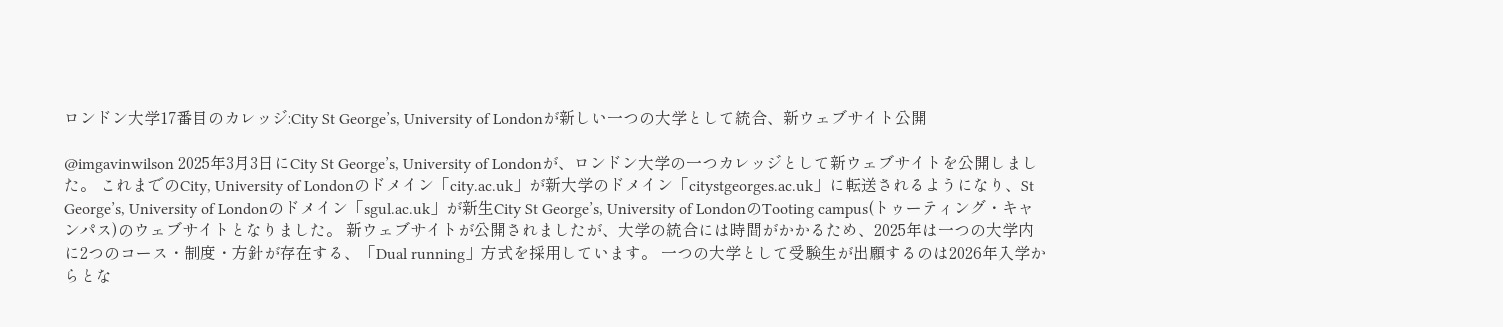ロンドン大学17番目のカレッジ:City St George’s, University of Londonが新しい一つの大学として統合、新ウェブサイト公開

@imgavinwilson 2025年3月3日にCity St George’s, University of Londonが、ロンドン大学の一つカレッジとして新ウェブサイトを公開しました。 これまでのCity, University of Londonのドメイン「city.ac.uk」が新大学のドメイン「citystgeorges.ac.uk」に転送されるようになり、St George’s, University of Londonのドメイン「sgul.ac.uk」が新生City St George’s, University of LondonのTooting campus(トゥーティング・キャンパス)のウェブサイトとなりました。 新ウェブサイトが公開されましたが、大学の統合には時間がかかるため、2025年は一つの大学内に2つのコース・制度・方針が存在する、「Dual running」方式を採用しています。 一つの大学として受験生が出願するのは2026年入学からとな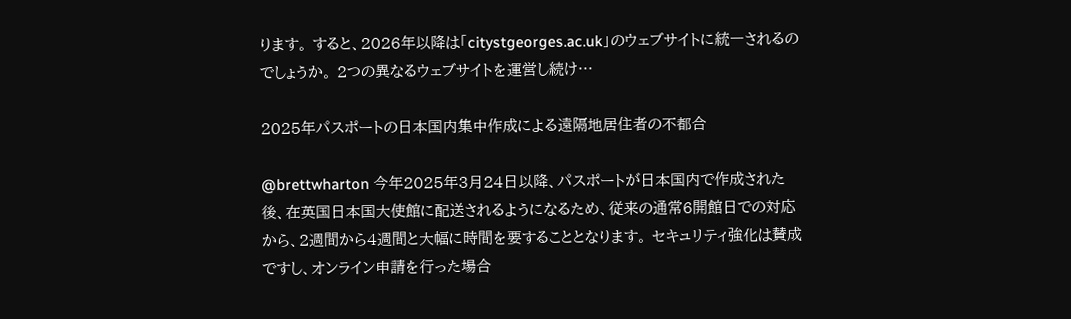ります。 すると、2026年以降は「citystgeorges.ac.uk」のウェブサイトに統一されるのでしょうか。 2つの異なるウェブサイトを運営し続け…

2025年パスポートの日本国内集中作成による遠隔地居住者の不都合

@brettwharton 今年2025年3月24日以降、パスポートが日本国内で作成された後、在英国日本国大使館に配送されるようになるため、従来の通常6開館日での対応から、2週間から4週間と大幅に時間を要することとなります。 セキュリティ強化は賛成ですし、オンライン申請を行った場合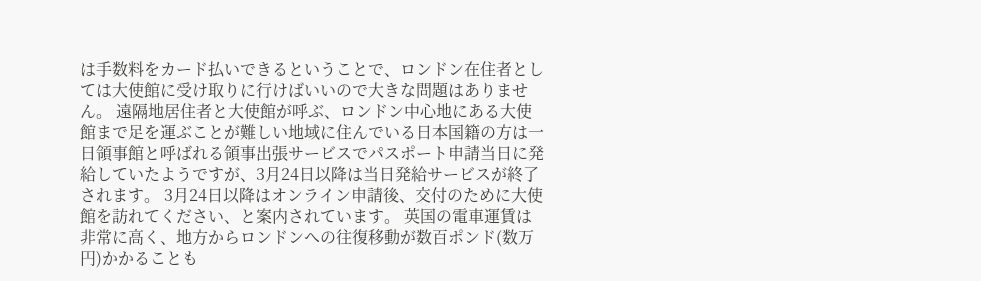は手数料をカード払いできるということで、ロンドン在住者としては大使館に受け取りに行けばいいので大きな問題はありません。 遠隔地居住者と大使館が呼ぶ、ロンドン中心地にある大使館まで足を運ぶことが難しい地域に住んでいる日本国籍の方は一日領事館と呼ばれる領事出張サービスでパスポート申請当日に発給していたようですが、3月24日以降は当日発給サービスが終了されます。 3月24日以降はオンライン申請後、交付のために大使館を訪れてください、と案内されています。 英国の電車運賃は非常に高く、地方からロンドンへの往復移動が数百ポンド(数万円)かかることも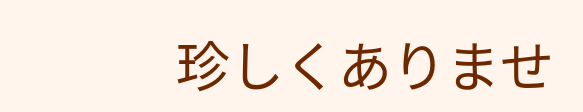珍しくありませ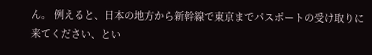ん。 例えると、日本の地方から新幹線で東京までパスポートの受け取りに来てください、とい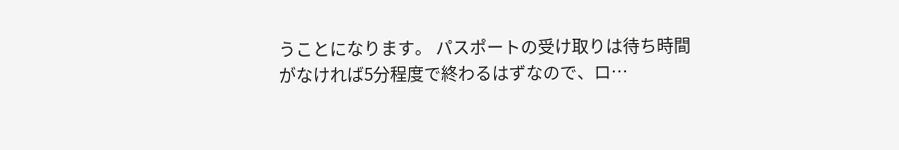うことになります。 パスポートの受け取りは待ち時間がなければ5分程度で終わるはずなので、ロ…